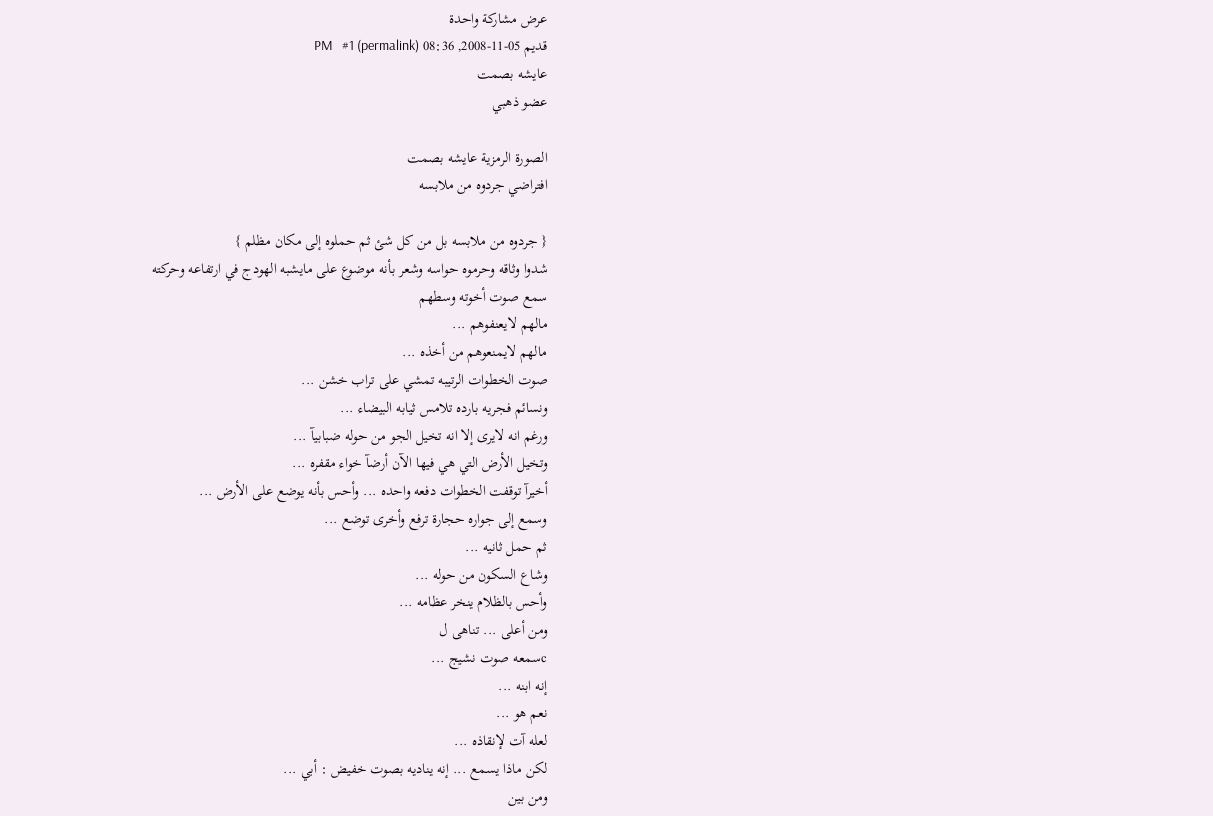عرض مشاركة واحدة
قديم 05-11-2008, 08:36 PM   #1 (permalink)
عايشه بصمت
عضو ذهبي

الصورة الرمزية عايشه بصمت
افتراضي جردوه من ملابسه

{ جردوه من ملابسه بل من كل شئ ثم حملوه إلى مكان مظلم }
شدوا وثاقه وحرموه حواسه وشعر بأنه موضوع على مايشبه الهودج في ارتفاعه وحركته
سمع صوت أخوته وسطهم
مالهم لايعنفوهم ...
مالهم لايمنعوهم من أخذه ...
صوت الخطوات الرتيبه تمشي على تراب خشن ...
ونسائم فجريه بارده تلامس ثيابه البيضاء ...
ورغم انه لايرى إلا انه تخيل الجو من حوله ضبابيآ ...
وتخيل الأرض التي هي فيها الآن أرضآ خواء مقفره ...
أخيرآ توقفت الخطوات دفعه واحده ... وأحس بأنه يوضع على الأرض ...
وسمع إلى جواره حجارة ترفع وأخرى توضع ...
ثم حمل ثانيه ...
وشاع السكون من حوله ...
وأحس بالظلام ينخر عظامه ...
ومن أعلى ... تناهى ل
cسمعه صوت نشيج ...
إنه ابنه ...
نعم هو ...
لعله آت لإنقاذه ...
لكن ماذا يسمع ... إنه يناديه بصوت خفيض : أبي ...
ومن بين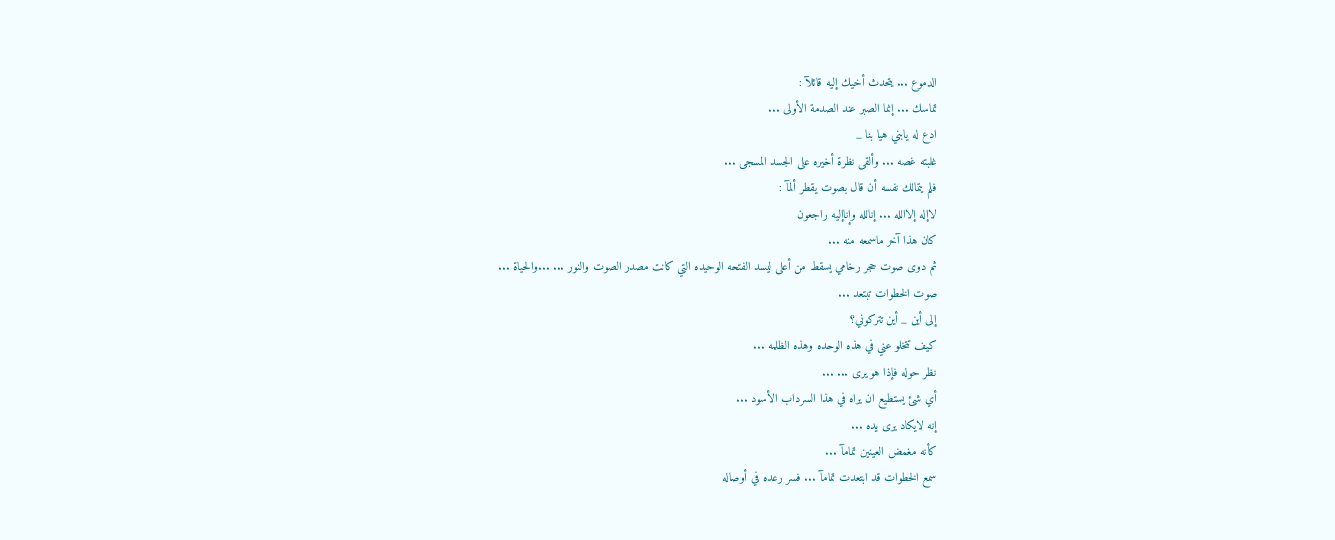الدموع ... يتحدث أخيك إليه قائلآ :
تماسك ... إنما الصبر عند الصدمة الأولى ...
ادع له يابني هيا بنا _
غلبته غصه ... وألقى نظرة أخيره على الجسد المسجى ...
فلم يتمالك نفسه أن قال بصوت يقطر ألمآ :
لاإله إلاالله ... إنالله وإناإليه راجعون
كان هذا آخر ماسمعه منه ...
ثم دوى صوت حجر رخامي يسقط من أعلى ليسد الفتحه الوحيده التي كانت مصدر الصوت والنور ... ...والحياة ...
صوت الخطوات تبتعد ...
إلى أين _ أين تتركوني؟
كيف تتخلو عني في هذه الوحده وهذه الظلمه ...
نظر حوله فإذا هو يرى ... ...
أي شئ يستطيع ان يراه في هذا السرداب الأسود ...
إنه لايكاد يرى يده ...
كأنه مغمض العينين تمامآ ...
سمع الخطوات قد ابتعدت تمامآ ... فسر رعده في أوصاله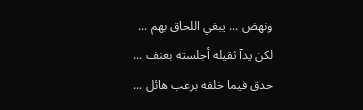ونهض ... يبغي اللحاق بهم ...
لكن يدآ ثقيله أجلسته بعنف ...
حدق فيما خلفه برعب هائل ...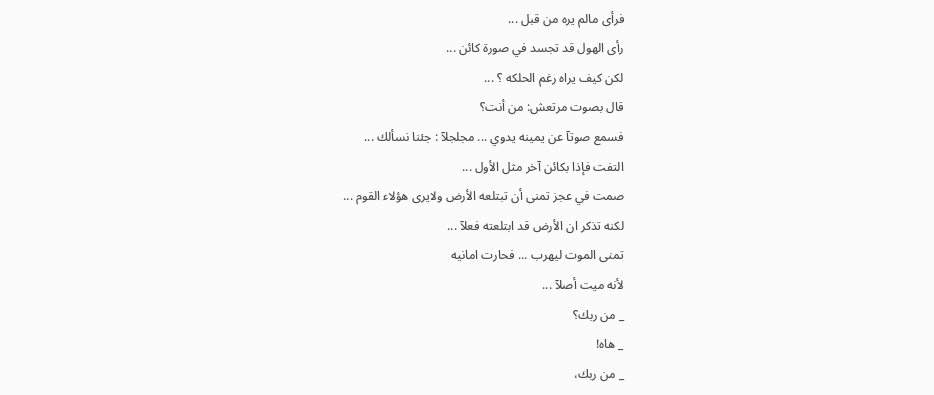فرأى مالم يره من قبل ...
رأى الهول قد تجسد في صورة كائن ...
لكن كيف يراه رغم الحلكه ؟ ...
قال بصوت مرتعش: من أنت؟
فسمع صوتآ عن يمينه يدوي ... مجلجلآ : جئنا نسألك ...
التفت فإذا بكائن آخر مثل الأول ...
صمت في عجز تمنى أن تبتلعه الأرض ولايرى هؤلاء القوم ...
لكنه تذكر ان الأرض قد ابتلعته فعلآ ...
تمنى الموت ليهرب ... فحارت امانيه
لأنه ميت أصلآ ...
_ من ربك؟
_ هاه!
_ من ربك،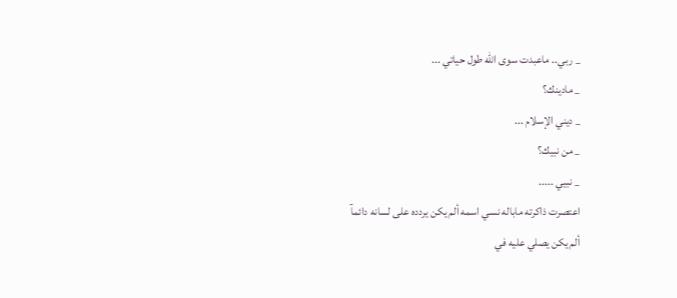_ ربي.. ماعبدت سوى الله طول حياتي ...
_ مادينك؟
_ ديني الإسلام ...
_ من نبيك؟
_ نبيي .....
اعتصرت ذاكرته ماباله نسي اسمه ألم يكن يردده على لسانه دائمآ
ألم يكن يصلي عليه في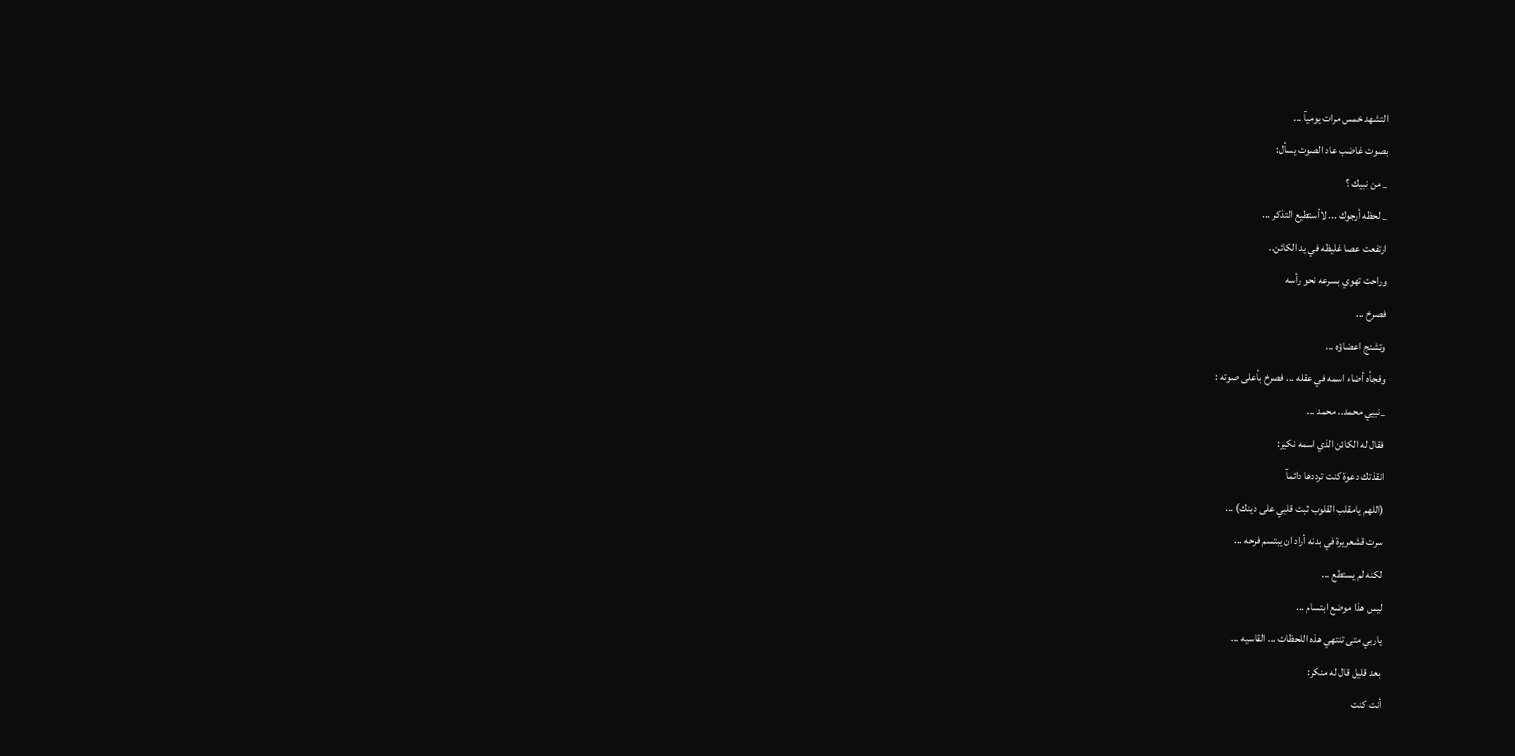التشهد خمس مرات يوميآ ...
بصوت غاضب عاد الصوت يسأل:
_ من نبيك ؟
_ لحظه أرجوك ... لاأستطيع التذكر ...
ارتفعت عصا غليظه في يد الكائن..
وراحت تهوي بسرعه نحو رأسه
فصرخ ...
وتشنج اعضاؤه ...
وفجأه أضاء اسمه في عقله ... فصرخ بأعلى صوته :
_نبيي محمد.. محمد ...
فقال له الكائن الذي اسمه نكير:
انقذتك دعوة كنت ترددها دائمآ
(اللهم يامقلب القلوب ثبت قلبي على دينك) ...
سرت قشعريرة في بدنه أراد ان يبتسم فرحه ...
لكنه لم يستطع ...
ليس هذا موضع ابتسام ...
ياربي متى تنتهي هذه اللحظات ... القاسيه ...
بعد قليل قال له منكر:
أنت كنت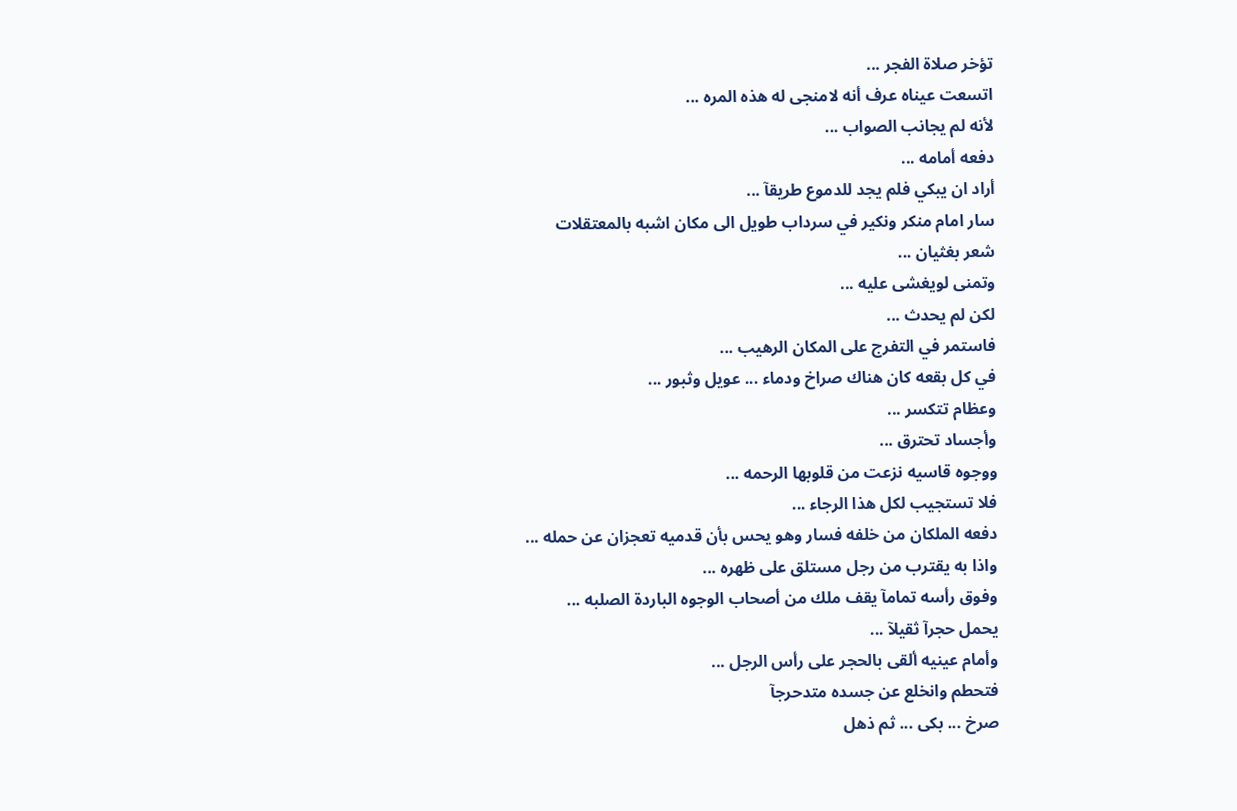تؤخر صلاة الفجر ...
اتسعت عيناه عرف أنه لامنجى له هذه المره ...
لأنه لم يجانب الصواب ...
دفعه أمامه ...
أراد ان يبكي فلم يجد للدموع طريقآ ...
سار امام منكر ونكير في سرداب طويل الى مكان اشبه بالمعتقلات
شعر بغثيان ...
وتمنى لويغشى عليه ...
لكن لم يحدث ...
فاستمر في التفرج على المكان الرهيب ...
في كل بقعه كان هناك صراخ ودماء ... عويل وثبور ...
وعظام تتكسر ...
وأجساد تحترق ...
ووجوه قاسيه نزعت من قلوبها الرحمه ...
فلا تستجيب لكل هذا الرجاء ...
دفعه الملكان من خلفه فسار وهو يحس بأن قدميه تعجزان عن حمله ...
واذا به يقترب من رجل مستلق على ظهره ...
وفوق رأسه تمامآ يقف ملك من أصحاب الوجوه الباردة الصلبه ...
يحمل حجرآ ثقيلآ ...
وأمام عينيه ألقى بالحجر على رأس الرجل ...
فتحطم وانخلع عن جسده متدحرجآ
صرخ ... بكى ... ثم ذهل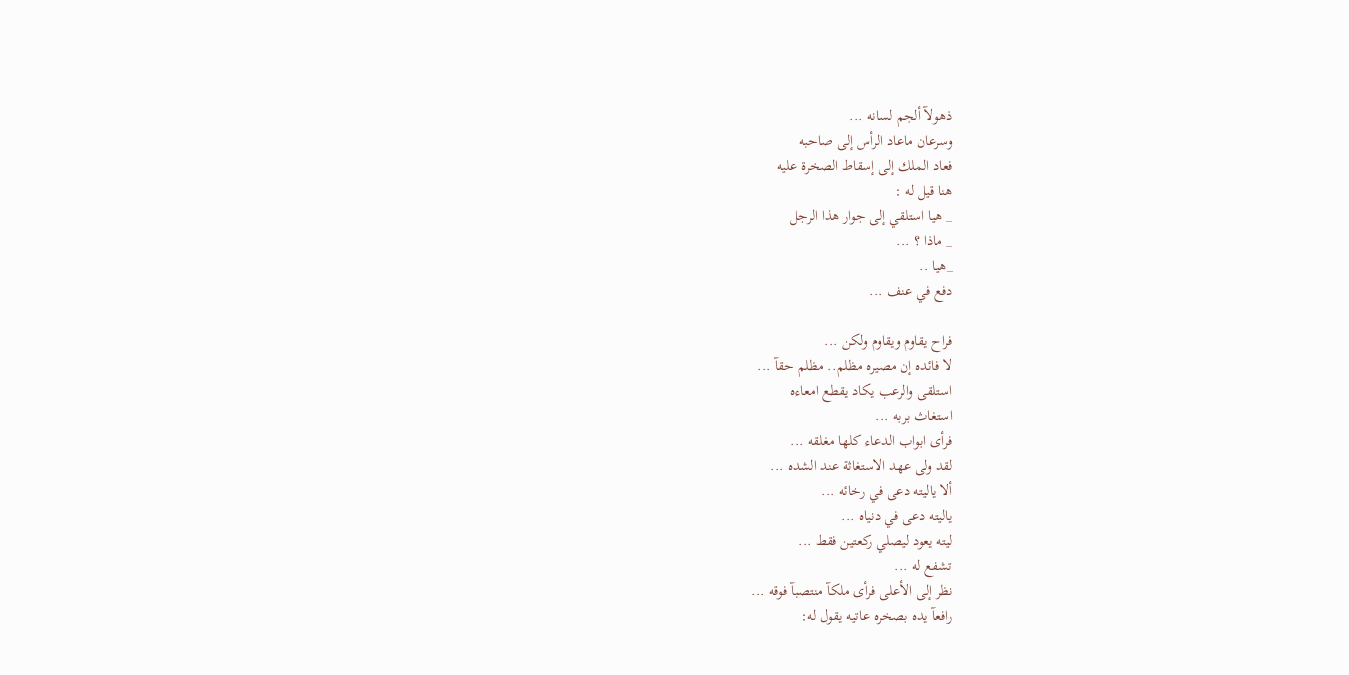ذهولآ ألجم لسانه ...
وسرعان ماعاد الرأس إلى صاحبه
فعاد الملك إلى إسقاط الصخرة عليه
هنا قيل له :
_ هيا استلقي إلى جوار هذا الرجل
_ ماذا ؟ ...
_هيا ..
دفع في عنف ...

فراح يقاوم ويقاوم ولكن ...
لا فائده إن مصيره مظلم.. مظلم حقآ ...
استلقى والرعب يكاد يقطع امعاءه
استغاث بربه ...
فرأى ابواب الدعاء كلها مغلقه ...
لقد ولى عهد الاستغاثة عند الشده ...
ألا ياليته دعى في رخائه ...
ياليته دعى في دنياه ...
ليته يعود ليصلي ركعتين فقط ...
تشفع له ...
نظر إلى الأعلى فرأى ملكآ منتصبآ فوقه ...
رافعآ يده بصخره عاتيه يقول له: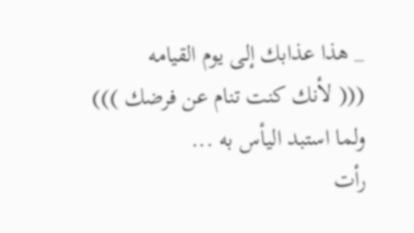_ هذا عذابك إلى يوم القيامه
((( لأنك كنت تنام عن فرضك )))
ولما استبد اليأس به ...
رأت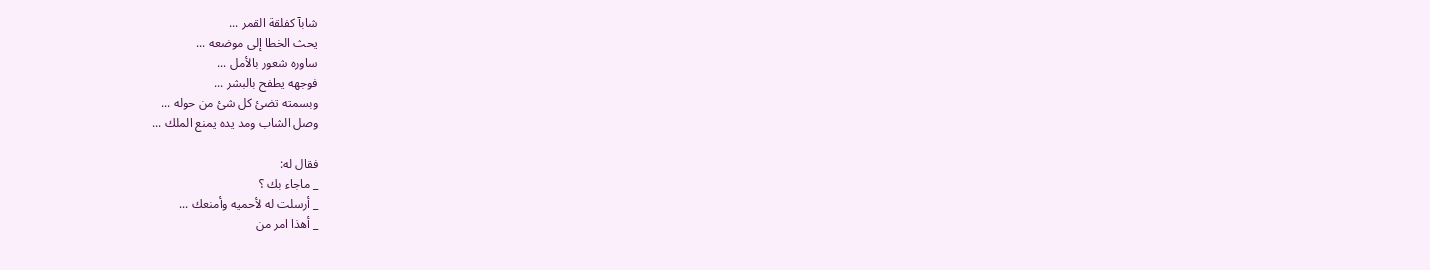شابآ كفلقة القمر ...
يحث الخطا إلى موضعه ...
ساوره شعور بالأمل ...
فوجهه يطفح بالبشر ...
وبسمته تضئ كل شئ من حوله ...
وصل الشاب ومد يده يمنع الملك ...

فقال له:
_ ماجاء بك ؟
_ أرسلت له لأحميه وأمنعك ...
_ أهذا امر من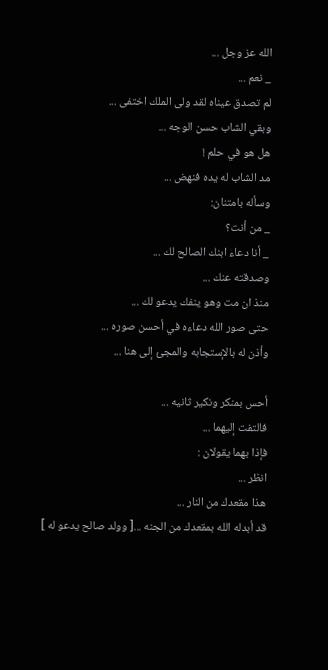الله عز وجل ...
_ نعم ...
لم تصدق عيناه لقد ولى الملك اختفى ...
وبقي الشاب حسن الوجه ...
هل هو في حلم !
مد الشاب له يده فنهض ...
وسأله بامتنان:
_ من أنت؟
_ أنا دعاء ابنك الصالح لك ...
وصدقته عنك ...
منذ ان مت وهو ينفك يدعو لك ...
حتى صور الله دعاءه في أحسن صوره ...
وأذن له بالإستجابه والمجئ إلى هنا ...

أحس بمنكر ونكير ثانيه ...
فالتفت إليهما ...
فإذا بهما يقولان :
انظر ...
هذا مقعدك من النار ...
قد أبدله الله بمقعدك من الجنه ...[ وولد صالح يدعو له ]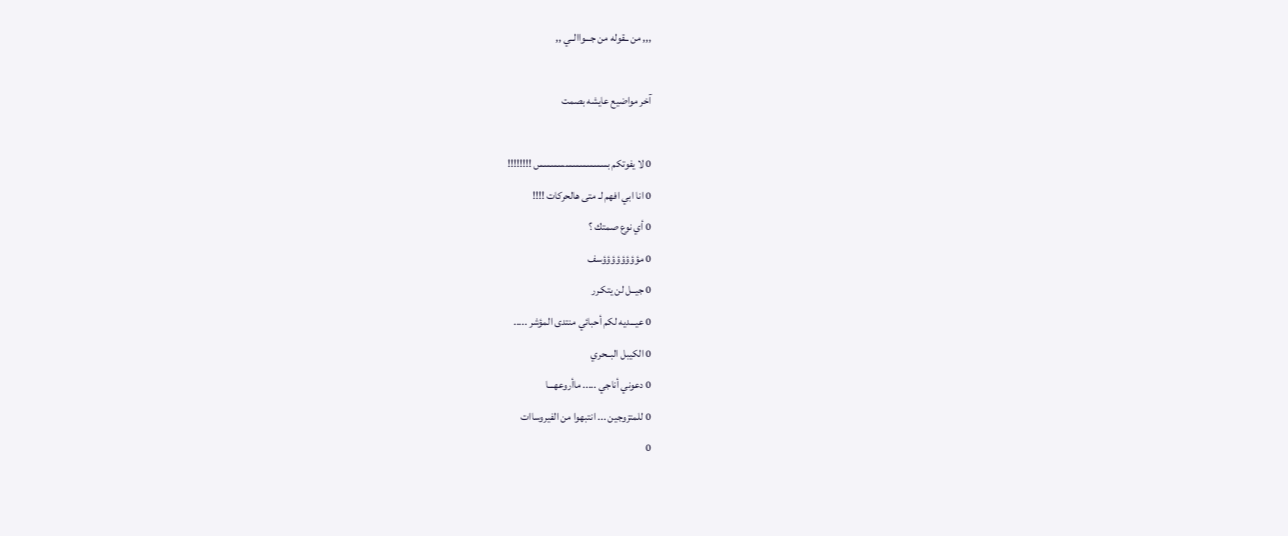,,, من ــقوله من جـــواالــي ,,

آخر مواضيع عايشه بصمت

0 لا يفوتكم بسسسسسسسسسس !!!!!!!!
0 انا ابي افهم لـ متى هالحركات !!!!
0 أي نوع صمتك ؟
0 مؤؤؤؤؤؤؤؤسف
0 جيــل لن يتكـرر
0 عيـــديه لكم أحبائي منتدى المؤشر .....
0 الكيبل البــحري
0 دعوني أناجي ..... ماأروعهـــا
0 للمتزوجين ... انتبهوا من الفيروساات
0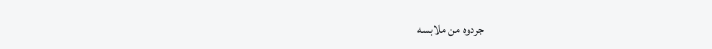جردوه من ملابسه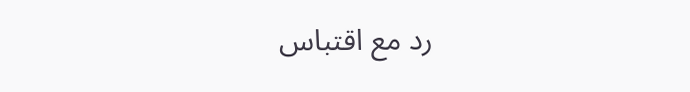رد مع اقتباس